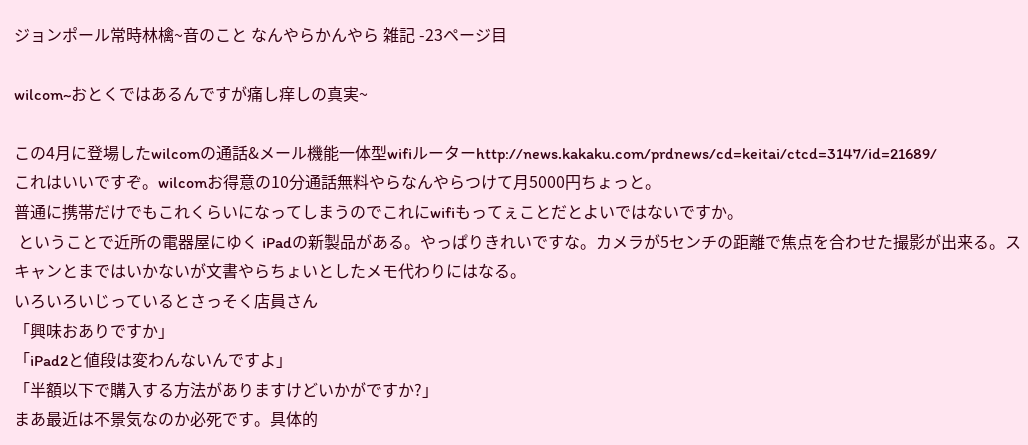ジョンポール常時林檎~音のこと なんやらかんやら 雑記 -23ページ目

wilcom~おとくではあるんですが痛し痒しの真実~

この4月に登場したwilcomの通話&メール機能一体型wifiルーターhttp://news.kakaku.com/prdnews/cd=keitai/ctcd=3147/id=21689/
これはいいですぞ。wilcomお得意の10分通話無料やらなんやらつけて月5000円ちょっと。
普通に携帯だけでもこれくらいになってしまうのでこれにwifiもってぇことだとよいではないですか。
 ということで近所の電器屋にゆく iPadの新製品がある。やっぱりきれいですな。カメラが5センチの距離で焦点を合わせた撮影が出来る。スキャンとまではいかないが文書やらちょいとしたメモ代わりにはなる。
いろいろいじっているとさっそく店員さん
「興味おありですか」
「iPad2と値段は変わんないんですよ」
「半額以下で購入する方法がありますけどいかがですか?」
まあ最近は不景気なのか必死です。具体的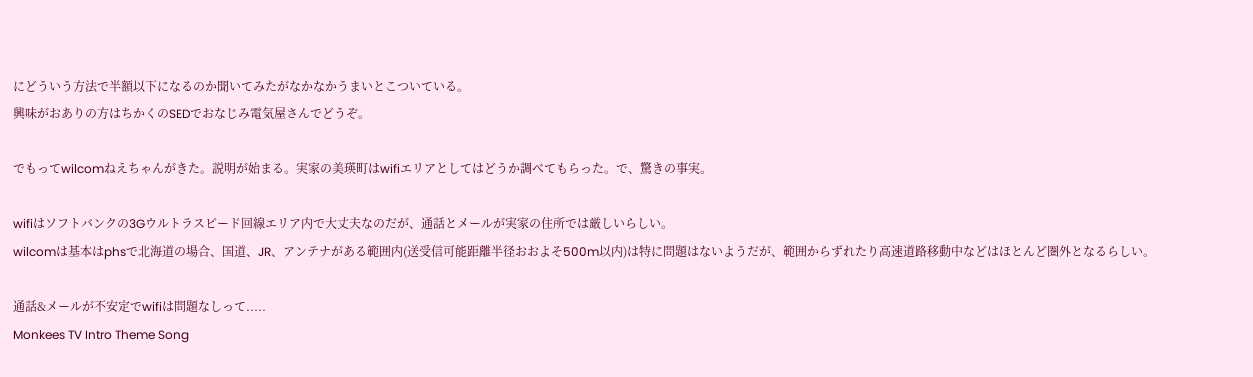にどういう方法で半額以下になるのか聞いてみたがなかなかうまいとこついている。
興味がおありの方はちかくのSEDでおなじみ電気屋さんでどうぞ。

でもってwilcomねえちゃんがきた。説明が始まる。実家の美瑛町はwifiエリアとしてはどうか調べてもらった。で、驚きの事実。

wifiはソフトバンクの3Gウルトラスピード回線エリア内で大丈夫なのだが、通話とメールが実家の住所では厳しいらしい。
wilcomは基本はphsで北海道の場合、国道、JR、アンテナがある範囲内(送受信可能距離半径おおよそ500m以内)は特に問題はないようだが、範囲からずれたり高速道路移動中などはほとんど圏外となるらしい。

通話&メールが不安定でwifiは問題なしって.....
Monkees TV Intro Theme Song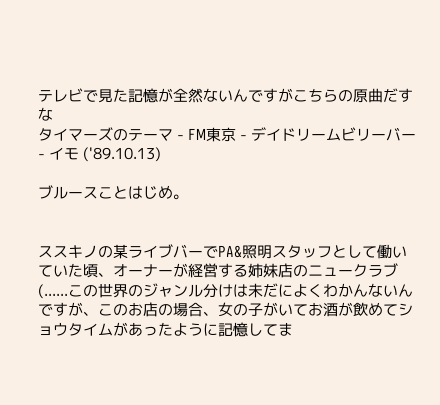テレビで見た記憶が全然ないんですがこちらの原曲だすな
タイマーズのテーマ - FM東京 - デイドリームビリーバー - イモ ('89.10.13)

ブルースことはじめ。


ススキノの某ライブバーでPA&照明スタッフとして働いていた頃、オーナーが経営する姉妹店のニュークラブ
(......この世界のジャンル分けは未だによくわかんないんですが、このお店の場合、女の子がいてお酒が飲めてショウタイムがあったように記憶してま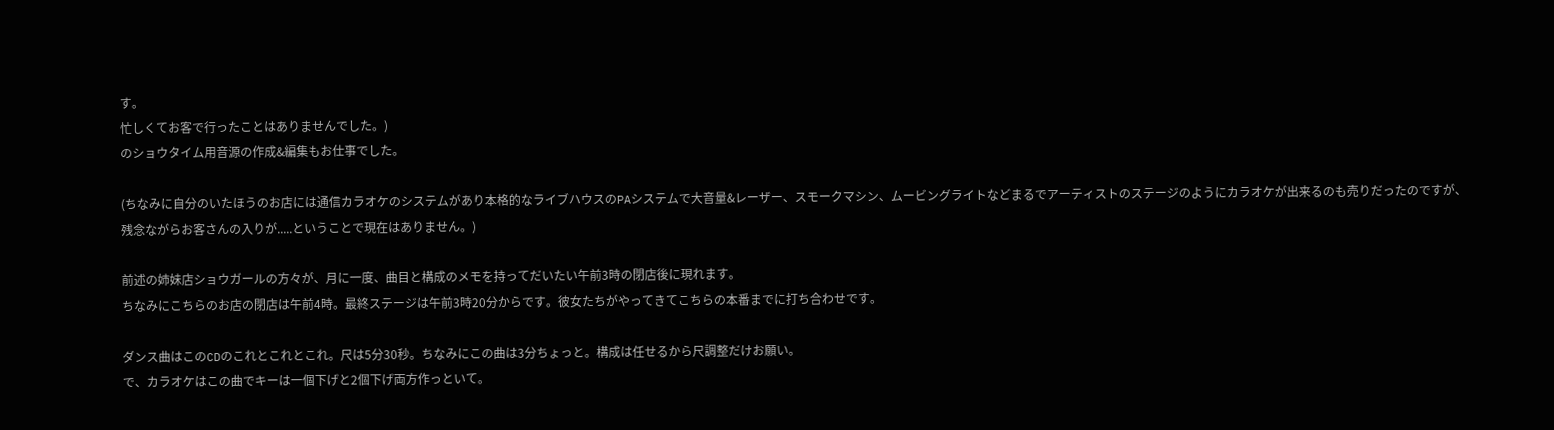す。
忙しくてお客で行ったことはありませんでした。)
のショウタイム用音源の作成&編集もお仕事でした。

(ちなみに自分のいたほうのお店には通信カラオケのシステムがあり本格的なライブハウスのPAシステムで大音量&レーザー、スモークマシン、ムービングライトなどまるでアーティストのステージのようにカラオケが出来るのも売りだったのですが、残念ながらお客さんの入りが.....ということで現在はありません。)

前述の姉妹店ショウガールの方々が、月に一度、曲目と構成のメモを持ってだいたい午前3時の閉店後に現れます。
ちなみにこちらのお店の閉店は午前4時。最終ステージは午前3時20分からです。彼女たちがやってきてこちらの本番までに打ち合わせです。

ダンス曲はこのCDのこれとこれとこれ。尺は5分30秒。ちなみにこの曲は3分ちょっと。構成は任せるから尺調整だけお願い。
で、カラオケはこの曲でキーは一個下げと2個下げ両方作っといて。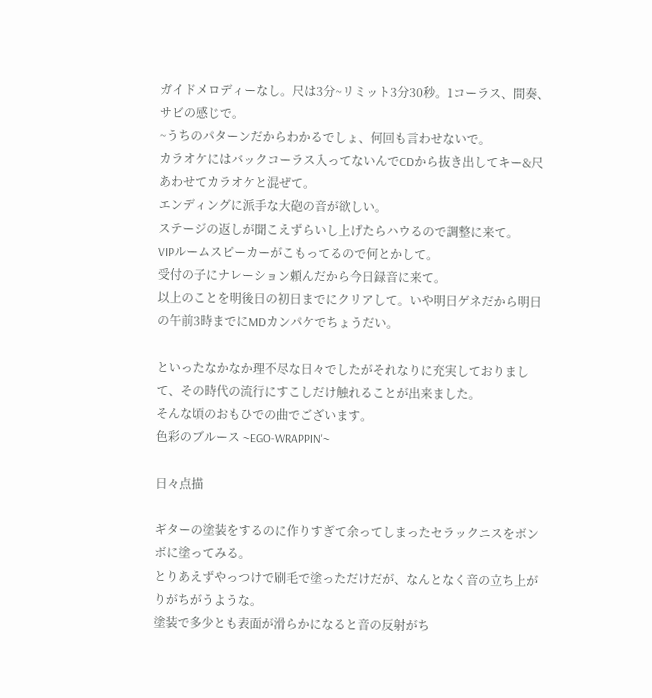ガイドメロディーなし。尺は3分~リミット3分30秒。1コーラス、間奏、サビの感じで。
~うちのパターンだからわかるでしょ、何回も言わせないで。
カラオケにはバックコーラス入ってないんでCDから抜き出してキー&尺あわせてカラオケと混ぜて。
エンディングに派手な大砲の音が欲しい。
ステージの返しが聞こえずらいし上げたらハウるので調整に来て。
VIPルームスピーカーがこもってるので何とかして。
受付の子にナレーション頼んだから今日録音に来て。
以上のことを明後日の初日までにクリアして。いや明日ゲネだから明日の午前3時までにMDカンパケでちょうだい。

といったなかなか理不尽な日々でしたがそれなりに充実しておりまして、その時代の流行にすこしだけ触れることが出来ました。
そんな頃のおもひでの曲でございます。
色彩のブルース ~EGO-WRAPPIN'~

日々点描

ギターの塗装をするのに作りすぎて余ってしまったセラックニスをボンボに塗ってみる。
とりあえずやっつけで刷毛で塗っただけだが、なんとなく音の立ち上がりがちがうような。
塗装で多少とも表面が滑らかになると音の反射がち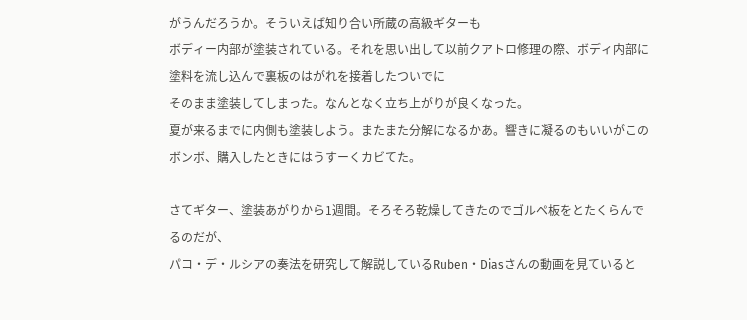がうんだろうか。そういえば知り合い所蔵の高級ギターも
ボディー内部が塗装されている。それを思い出して以前クアトロ修理の際、ボディ内部に塗料を流し込んで裏板のはがれを接着したついでに
そのまま塗装してしまった。なんとなく立ち上がりが良くなった。
夏が来るまでに内側も塗装しよう。またまた分解になるかあ。響きに凝るのもいいがこのボンボ、購入したときにはうすーくカビてた。

さてギター、塗装あがりから1週間。そろそろ乾燥してきたのでゴルペ板をとたくらんでるのだが、
パコ・デ・ルシアの奏法を研究して解説しているRuben・Diasさんの動画を見ていると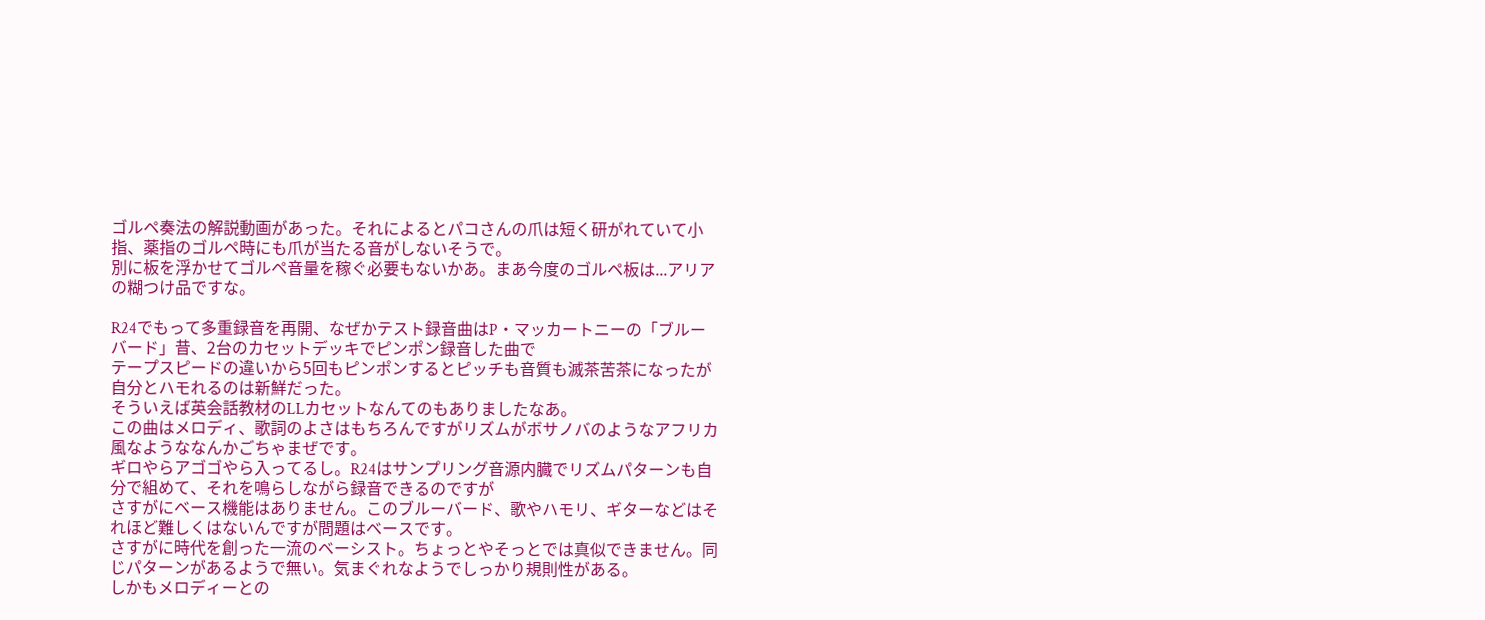ゴルペ奏法の解説動画があった。それによるとパコさんの爪は短く研がれていて小指、薬指のゴルペ時にも爪が当たる音がしないそうで。
別に板を浮かせてゴルペ音量を稼ぐ必要もないかあ。まあ今度のゴルペ板は...アリアの糊つけ品ですな。

R24でもって多重録音を再開、なぜかテスト録音曲はP・マッカートニーの「ブルーバード」昔、2台のカセットデッキでピンポン録音した曲で
テープスピードの違いから5回もピンポンするとピッチも音質も滅茶苦茶になったが自分とハモれるのは新鮮だった。
そういえば英会話教材のLLカセットなんてのもありましたなあ。
この曲はメロディ、歌詞のよさはもちろんですがリズムがボサノバのようなアフリカ風なようななんかごちゃまぜです。
ギロやらアゴゴやら入ってるし。R24はサンプリング音源内臓でリズムパターンも自分で組めて、それを鳴らしながら録音できるのですが
さすがにベース機能はありません。このブルーバード、歌やハモリ、ギターなどはそれほど難しくはないんですが問題はベースです。
さすがに時代を創った一流のベーシスト。ちょっとやそっとでは真似できません。同じパターンがあるようで無い。気まぐれなようでしっかり規則性がある。
しかもメロディーとの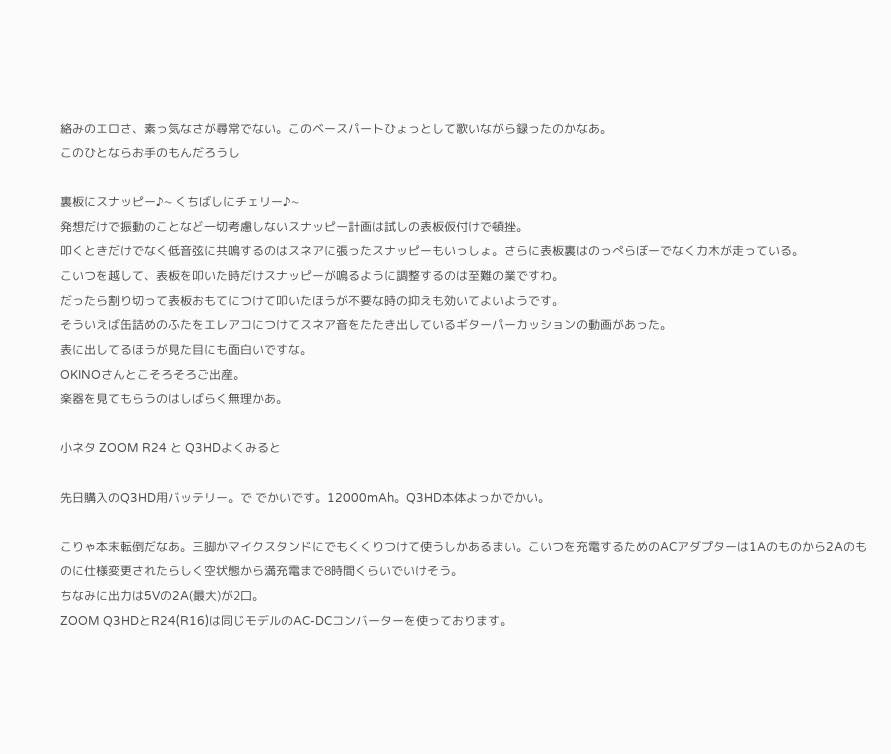絡みのエロさ、素っ気なさが尋常でない。このベースパートひょっとして歌いながら録ったのかなあ。
このひとならお手のもんだろうし

裏板にスナッピー♪~ くちばしにチェリー♪~
発想だけで振動のことなど一切考慮しないスナッピー計画は試しの表板仮付けで頓挫。
叩くときだけでなく低音弦に共鳴するのはスネアに張ったスナッピーもいっしょ。さらに表板裏はのっぺらぼーでなく力木が走っている。
こいつを越して、表板を叩いた時だけスナッピーが鳴るように調整するのは至難の業ですわ。
だったら割り切って表板おもてにつけて叩いたほうが不要な時の抑えも効いてよいようです。
そういえば缶詰めのふたをエレアコにつけてスネア音をたたき出しているギターパーカッションの動画があった。
表に出してるほうが見た目にも面白いですな。
OKINOさんとこそろそろご出産。
楽器を見てもらうのはしばらく無理かあ。

小ネタ ZOOM R24 と Q3HDよくみると

先日購入のQ3HD用バッテリー。で でかいです。12000mAh。Q3HD本体よっかでかい。

こりゃ本末転倒だなあ。三脚かマイクスタンドにでもくくりつけて使うしかあるまい。こいつを充電するためのACアダプターは1Aのものから2Aのものに仕様変更されたらしく空状態から満充電まで8時間くらいでいけそう。
ちなみに出力は5Vの2A(最大)が2口。
ZOOM Q3HDとR24(R16)は同じモデルのAC-DCコンバーターを使っております。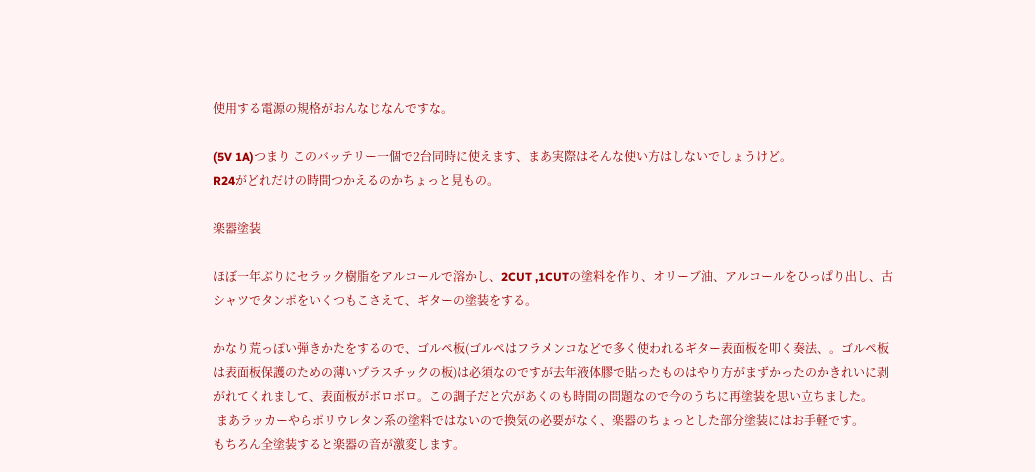使用する電源の規格がおんなじなんですな。

(5V 1A)つまり このバッテリー一個で2台同時に使えます、まあ実際はそんな使い方はしないでしょうけど。
R24がどれだけの時間つかえるのかちょっと見もの。

楽器塗装

ほぼ一年ぶりにセラック樹脂をアルコールで溶かし、2CUT ,1CUTの塗料を作り、オリーブ油、アルコールをひっぱり出し、古シャツでタンポをいくつもこさえて、ギターの塗装をする。

かなり荒っぽい弾きかたをするので、ゴルペ板(ゴルペはフラメンコなどで多く使われるギター表面板を叩く奏法、。ゴルペ板は表面板保護のための薄いプラスチックの板)は必須なのですが去年液体膠で貼ったものはやり方がまずかったのかきれいに剥がれてくれまして、表面板がボロボロ。この調子だと穴があくのも時間の問題なので今のうちに再塗装を思い立ちました。
 まあラッカーやらポリウレタン系の塗料ではないので換気の必要がなく、楽器のちょっとした部分塗装にはお手軽です。
もちろん全塗装すると楽器の音が激変します。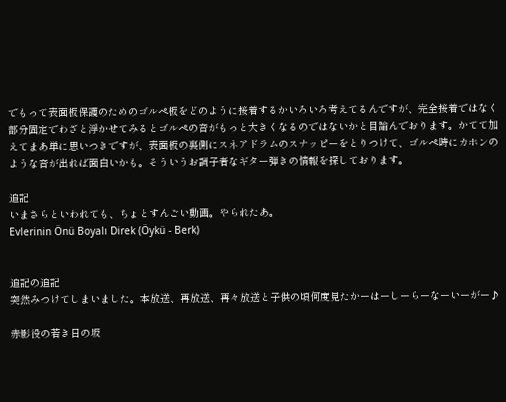でもって表面板保護のためのゴルペ板をどのように接着するかいろいろ考えてるんですが、完全接着ではなく部分固定でわざと浮かせてみるとゴルペの音がもっと大きくなるのではないかと目論んでおります。かてて加えてまあ単に思いつきですが、表面板の裏側にスネアドラムのスナッピーをとりつけて、ゴルペ時にカホンのような音が出れば面白いかも。そういうお調子者なギター弾きの情報を探しております。

追記
いまさらといわれても、ちょとすんごい動画。やられたあ。
Evlerinin Önü Boyalı Direk (Öykü - Berk)


追記の追記
突然みつけてしまいました。本放送、再放送、再々放送と子供の頃何度見たかーはーしーらーなーいーがー♪

赤影役の若き日の坂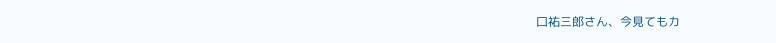口祐三郎さん、今見てもカ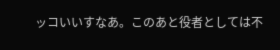ッコいいすなあ。このあと役者としては不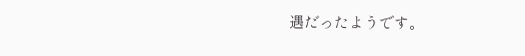遇だったようです。